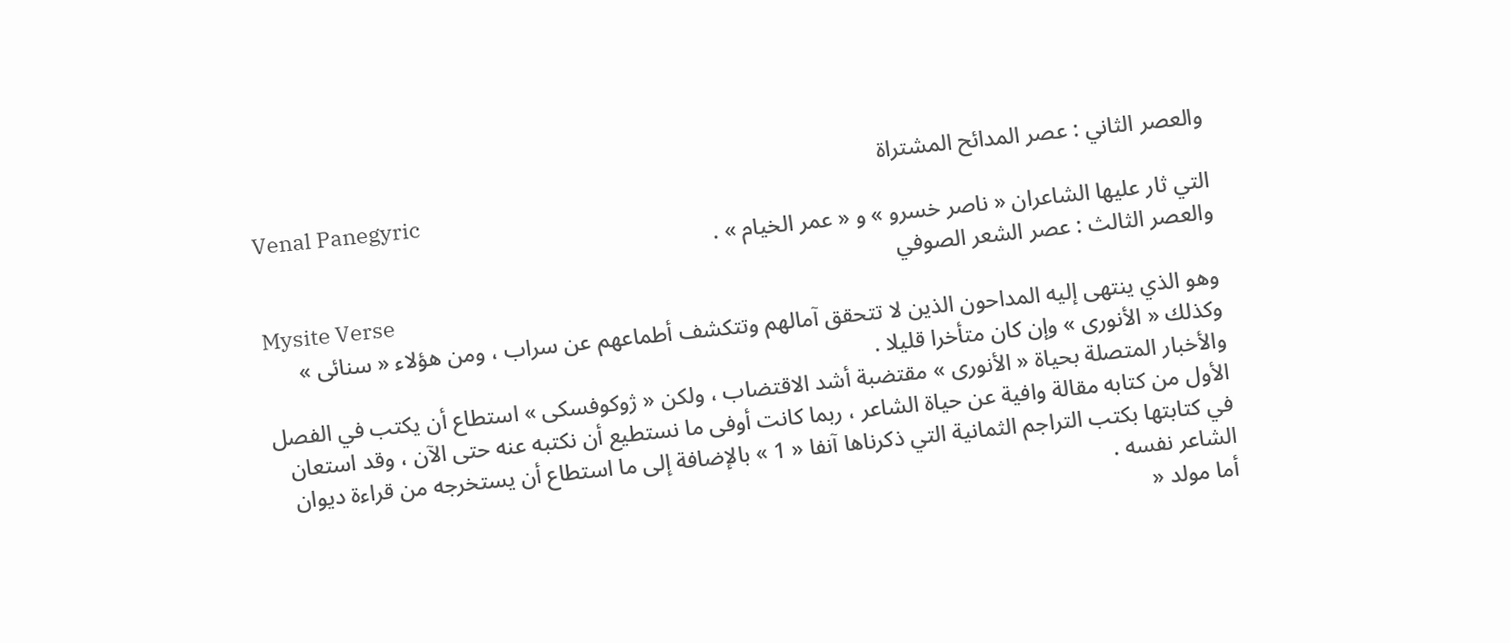والعصر الثاني : عصر المدائح المشتراة
Venal Panegyric
التي ثار عليها الشاعران « ناصر خسرو » و « عمر الخيام » .
والعصر الثالث : عصر الشعر الصوفي
Mysite Verse
وهو الذي ينتهى إليه المداحون الذين لا تتحقق آمالهم وتتكشف أطماعهم عن سراب ، ومن هؤلاء « سنائى » وكذلك « الأنورى » وإن كان متأخرا قليلا .
والأخبار المتصلة بحياة « الأنورى » مقتضبة أشد الاقتضاب ، ولكن « ژوكوفسكى » استطاع أن يكتب في الفصل الأول من كتابه مقالة وافية عن حياة الشاعر ، ربما كانت أوفى ما نستطيع أن نكتبه عنه حتى الآن ، وقد استعان في كتابتها بكتب التراجم الثمانية التي ذكرناها آنفا « 1 » بالإضافة إلى ما استطاع أن يستخرجه من قراءة ديوان الشاعر نفسه .
أما مولد «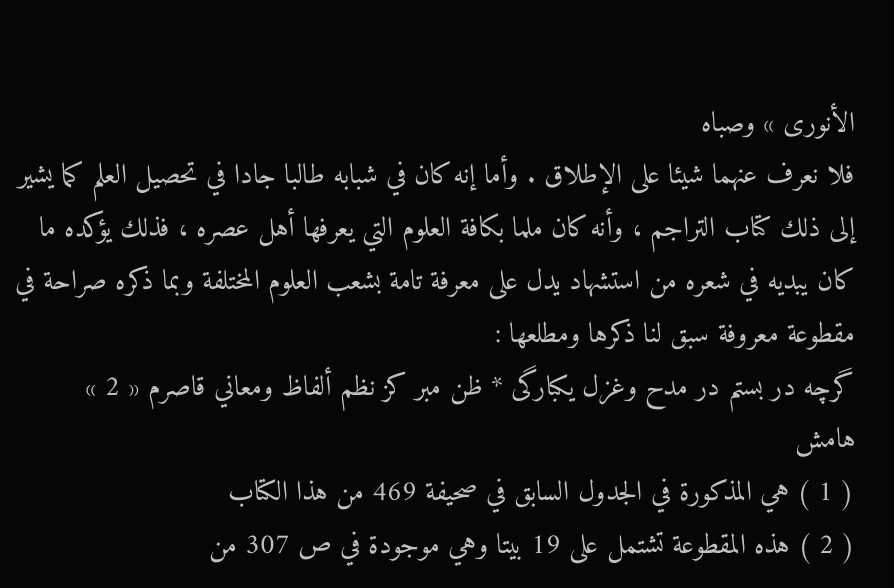الأنورى » وصباه
فلا نعرف عنهما شيئا على الإطلاق . وأما إنه كان في شبابه طالبا جادا في تحصيل العلم كما يشير إلى ذلك كتاب التراجم ، وأنه كان ملما بكافة العلوم التي يعرفها أهل عصره ، فذلك يؤكده ما كان يبديه في شعره من استشهاد يدل على معرفة تامة بشعب العلوم المختلفة وبما ذكره صراحة في مقطوعة معروفة سبق لنا ذكرها ومطلعها :
گرچه در بستم در مدح وغزل يكبارگى * ظن مبر كز نظم ألفاظ ومعاني قاصرم « 2 »
هامش
( 1 ) هي المذكورة في الجدول السابق في صحيفة 469 من هذا الكتاب
( 2 ) هذه المقطوعة تشتمل على 19 بيتا وهي موجودة في ص 307 من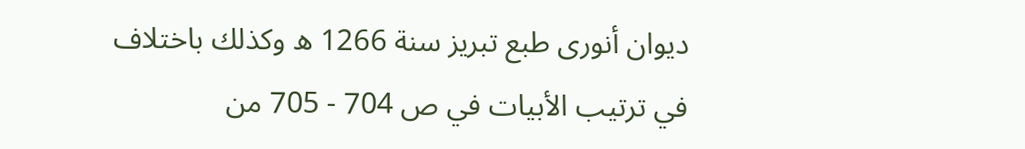ديوان أنورى طبع تبريز سنة 1266 ه وكذلك باختلاف في ترتيب الأبيات في ص 704 - 705 من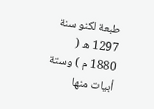طبعة لكنو سنة 1297 ه ( 1880 م ) وستة أبيات منها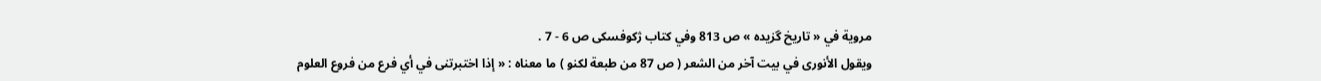مروية في « تاريخ گزيده » ص 813 وفي كتاب ژكوفسكى ص 6 - 7 .
ويقول الأنورى في بيت آخر من الشعر ( ص 87 من طبعة لكنو ) ما معناه : « إذا اختبرتنى في أي فرع من فروع العلوم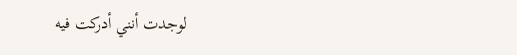لوجدت أنني أدركت فيه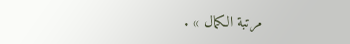مرتبة الكمال » .